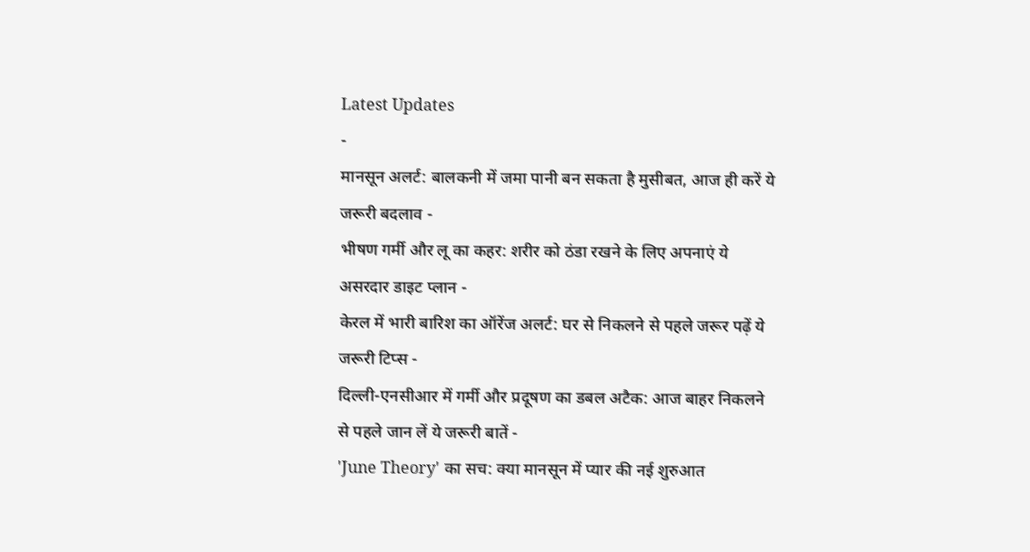Latest Updates
-
मानसून अलर्ट: बालकनी में जमा पानी बन सकता है मुसीबत, आज ही करें ये जरूरी बदलाव -
भीषण गर्मी और लू का कहर: शरीर को ठंडा रखने के लिए अपनाएं ये असरदार डाइट प्लान -
केरल में भारी बारिश का ऑरेंज अलर्ट: घर से निकलने से पहले जरूर पढ़ें ये जरूरी टिप्स -
दिल्ली-एनसीआर में गर्मी और प्रदूषण का डबल अटैक: आज बाहर निकलने से पहले जान लें ये जरूरी बातें -
'June Theory' का सच: क्या मानसून में प्यार की नई शुरुआत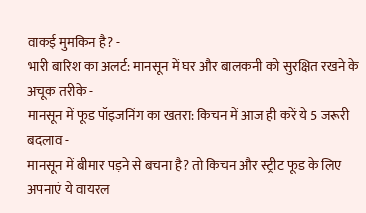वाकई मुमकिन है? -
भारी बारिश का अलर्ट: मानसून में घर और बालकनी को सुरक्षित रखने के अचूक तरीके -
मानसून में फूड पॉइजनिंग का खतरा: किचन में आज ही करें ये 5 जरूरी बदलाव -
मानसून में बीमार पड़ने से बचना है? तो किचन और स्ट्रीट फूड के लिए अपनाएं ये वायरल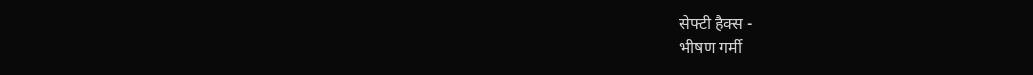सेफ्टी हैक्स -
भीषण गर्मी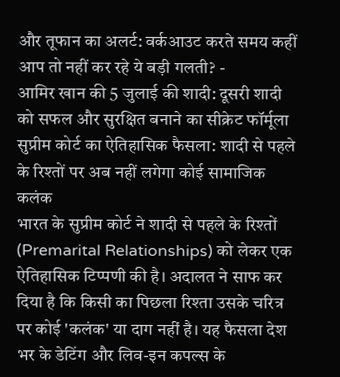और तूफान का अलर्ट: वर्कआउट करते समय कहीं आप तो नहीं कर रहे ये बड़ी गलती? -
आमिर खान की 5 जुलाई की शादी: दूसरी शादी को सफल और सुरक्षित बनाने का सीक्रेट फॉर्मूला
सुप्रीम कोर्ट का ऐतिहासिक फैसला: शादी से पहले के रिश्तों पर अब नहीं लगेगा कोई सामाजिक कलंक
भारत के सुप्रीम कोर्ट ने शादी से पहले के रिश्तों (Premarital Relationships) को लेकर एक ऐतिहासिक टिप्पणी की है। अदालत ने साफ कर दिया है कि किसी का पिछला रिश्ता उसके चरित्र पर कोई 'कलंक' या दाग नहीं है। यह फैसला देश भर के डेटिंग और लिव-इन कपल्स के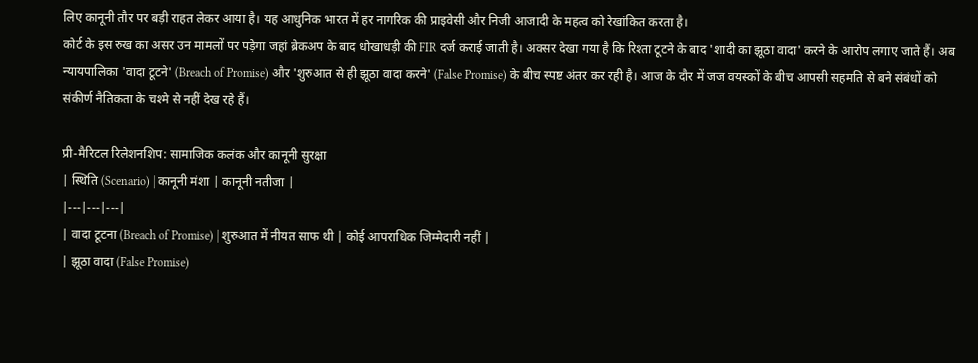लिए कानूनी तौर पर बड़ी राहत लेकर आया है। यह आधुनिक भारत में हर नागरिक की प्राइवेसी और निजी आजादी के महत्व को रेखांकित करता है।
कोर्ट के इस रुख का असर उन मामलों पर पड़ेगा जहां ब्रेकअप के बाद धोखाधड़ी की FIR दर्ज कराई जाती है। अक्सर देखा गया है कि रिश्ता टूटने के बाद 'शादी का झूठा वादा' करने के आरोप लगाए जाते हैं। अब न्यायपालिका 'वादा टूटने' (Breach of Promise) और 'शुरुआत से ही झूठा वादा करने' (False Promise) के बीच स्पष्ट अंतर कर रही है। आज के दौर में जज वयस्कों के बीच आपसी सहमति से बने संबंधों को संकीर्ण नैतिकता के चश्मे से नहीं देख रहे हैं।

प्री-मैरिटल रिलेशनशिप: सामाजिक कलंक और कानूनी सुरक्षा
| स्थिति (Scenario) | कानूनी मंशा | कानूनी नतीजा |
|---|---|---|
| वादा टूटना (Breach of Promise) | शुरुआत में नीयत साफ थी | कोई आपराधिक जिम्मेदारी नहीं |
| झूठा वादा (False Promise)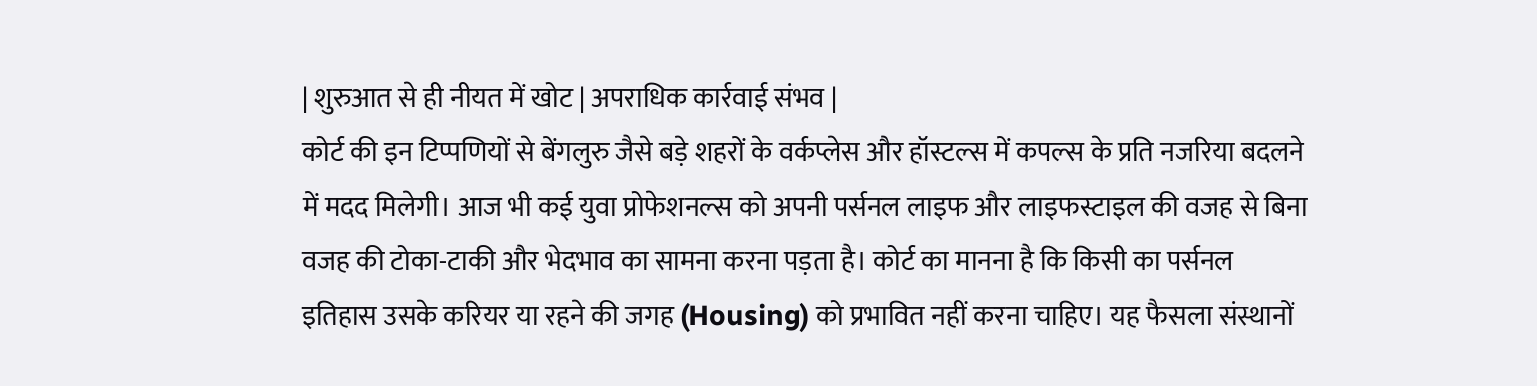| शुरुआत से ही नीयत में खोट | अपराधिक कार्रवाई संभव |
कोर्ट की इन टिप्पणियों से बेंगलुरु जैसे बड़े शहरों के वर्कप्लेस और हॉस्टल्स में कपल्स के प्रति नजरिया बदलने में मदद मिलेगी। आज भी कई युवा प्रोफेशनल्स को अपनी पर्सनल लाइफ और लाइफस्टाइल की वजह से बिना वजह की टोका-टाकी और भेदभाव का सामना करना पड़ता है। कोर्ट का मानना है कि किसी का पर्सनल इतिहास उसके करियर या रहने की जगह (Housing) को प्रभावित नहीं करना चाहिए। यह फैसला संस्थानों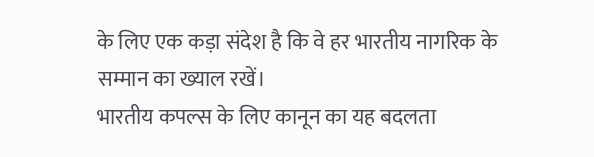के लिए एक कड़ा संदेश है कि वे हर भारतीय नागरिक के सम्मान का ख्याल रखें।
भारतीय कपल्स के लिए कानून का यह बदलता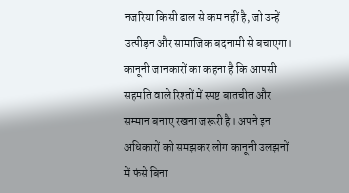नजरिया किसी ढाल से कम नहीं है, जो उन्हें उत्पीड़न और सामाजिक बदनामी से बचाएगा। कानूनी जानकारों का कहना है कि आपसी सहमति वाले रिश्तों में स्पष्ट बातचीत और सम्मान बनाए रखना जरूरी है। अपने इन अधिकारों को समझकर लोग कानूनी उलझनों में फंसे बिना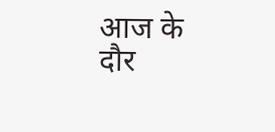आज के दौर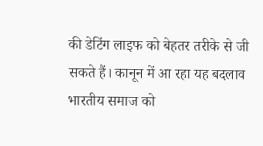की डेटिंग लाइफ को बेहतर तरीके से जी सकते हैं। कानून में आ रहा यह बदलाव भारतीय समाज को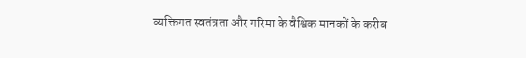व्यक्तिगत स्वतंत्रता और गरिमा के वैश्विक मानकों के करीब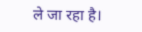ले जा रहा है।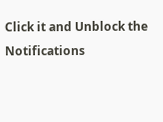Click it and Unblock the Notifications